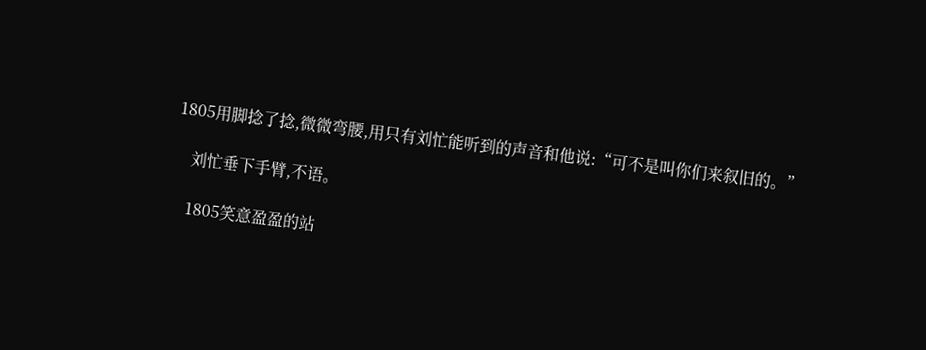1805用脚捻了捻,微微弯腰,用只有刘忙能听到的声音和他说:“可不是叫你们来叙旧的。”

    刘忙垂下手臂,不语。

    1805笑意盈盈的站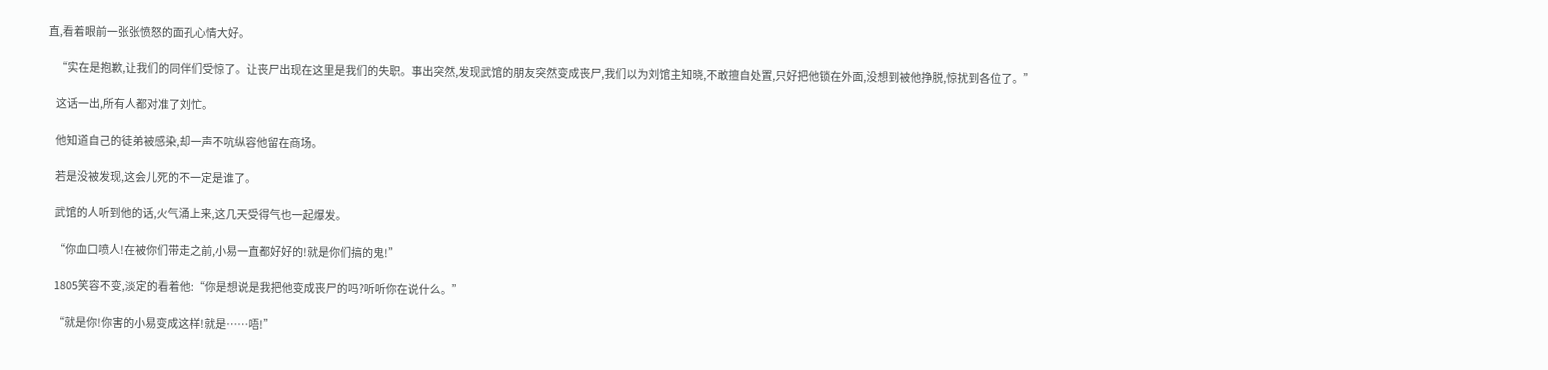直,看着眼前一张张愤怒的面孔心情大好。

    “实在是抱歉,让我们的同伴们受惊了。让丧尸出现在这里是我们的失职。事出突然,发现武馆的朋友突然变成丧尸,我们以为刘馆主知晓,不敢擅自处置,只好把他锁在外面,没想到被他挣脱,惊扰到各位了。”

    这话一出,所有人都对准了刘忙。

    他知道自己的徒弟被感染,却一声不吭纵容他留在商场。

    若是没被发现,这会儿死的不一定是谁了。

    武馆的人听到他的话,火气涌上来,这几天受得气也一起爆发。

    “你血口喷人!在被你们带走之前,小易一直都好好的!就是你们搞的鬼!”

    1805笑容不变,淡定的看着他:“你是想说是我把他变成丧尸的吗?听听你在说什么。”

    “就是你!你害的小易变成这样!就是……唔!”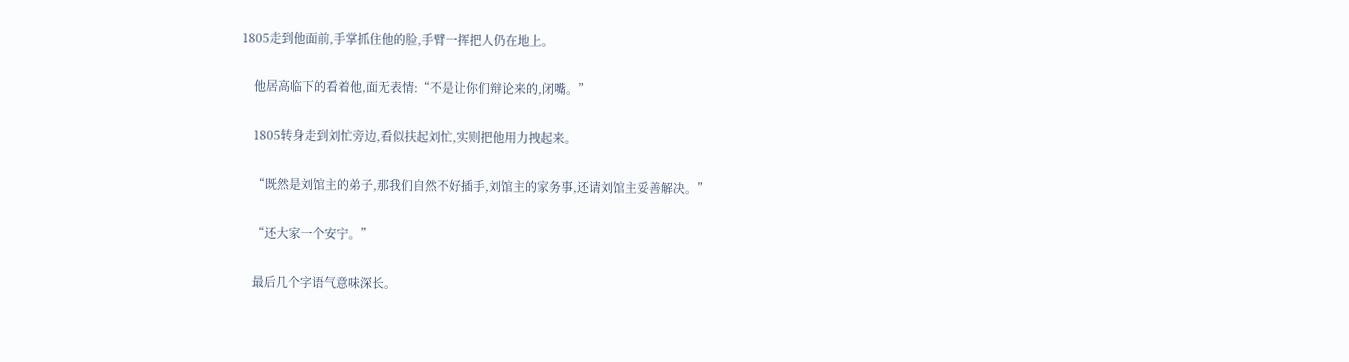1805走到他面前,手掌抓住他的脸,手臂一挥把人仍在地上。

    他居高临下的看着他,面无表情:“不是让你们辩论来的,闭嘴。”

    1805转身走到刘忙旁边,看似扶起刘忙,实则把他用力拽起来。

    “既然是刘馆主的弟子,那我们自然不好插手,刘馆主的家务事,还请刘馆主妥善解决。”

    “还大家一个安宁。”

    最后几个字语气意味深长。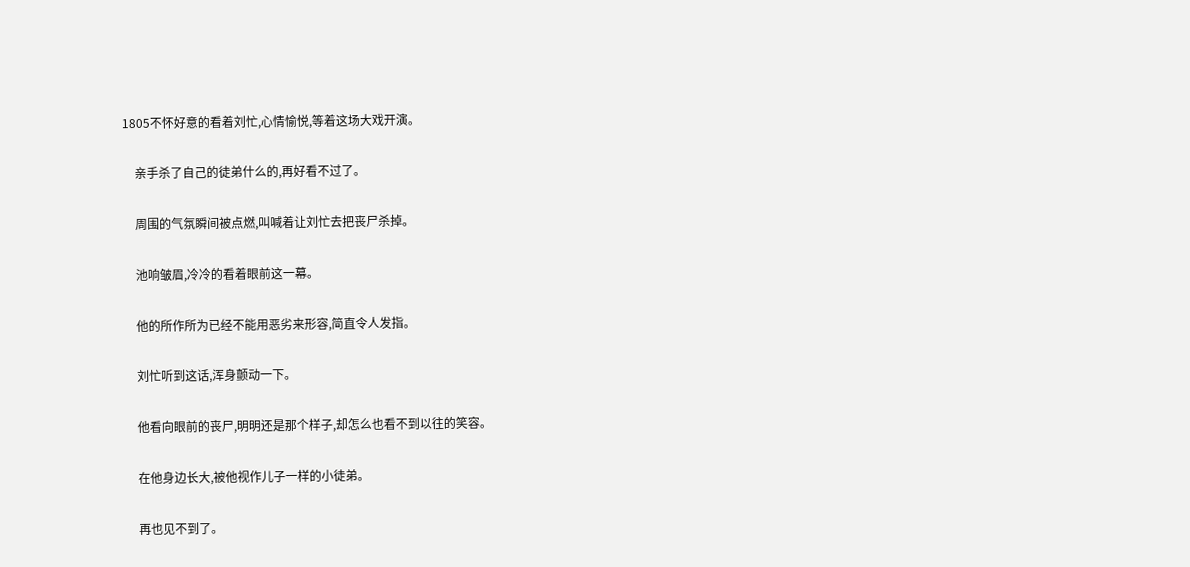1805不怀好意的看着刘忙,心情愉悦,等着这场大戏开演。

    亲手杀了自己的徒弟什么的,再好看不过了。

    周围的气氛瞬间被点燃,叫喊着让刘忙去把丧尸杀掉。

    池响皱眉,冷冷的看着眼前这一幕。

    他的所作所为已经不能用恶劣来形容,简直令人发指。

    刘忙听到这话,浑身颤动一下。

    他看向眼前的丧尸,明明还是那个样子,却怎么也看不到以往的笑容。

    在他身边长大,被他视作儿子一样的小徒弟。

    再也见不到了。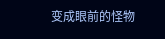变成眼前的怪物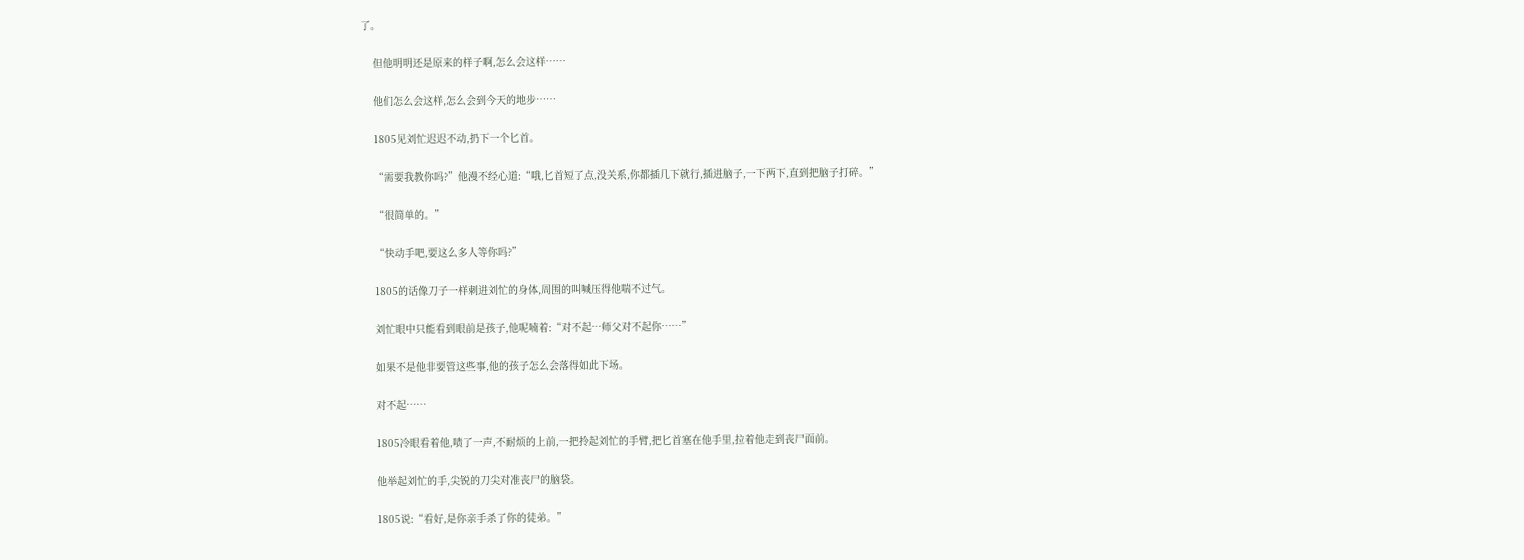了。

    但他明明还是原来的样子啊,怎么会这样……

    他们怎么会这样,怎么会到今天的地步……

    1805见刘忙迟迟不动,扔下一个匕首。

    “需要我教你吗?”他漫不经心道:“哦,匕首短了点,没关系,你都插几下就行,插进脑子,一下两下,直到把脑子打碎。”

    “很简单的。”

    “快动手吧,要这么多人等你吗?”

    1805的话像刀子一样刺进刘忙的身体,周围的叫喊压得他喘不过气。

    刘忙眼中只能看到眼前是孩子,他呢喃着:“对不起…师父对不起你……”

    如果不是他非要管这些事,他的孩子怎么会落得如此下场。

    对不起……

    1805冷眼看着他,啧了一声,不耐烦的上前,一把拎起刘忙的手臂,把匕首塞在他手里,拉着他走到丧尸面前。

    他举起刘忙的手,尖锐的刀尖对准丧尸的脑袋。

    1805说:“看好,是你亲手杀了你的徒弟。”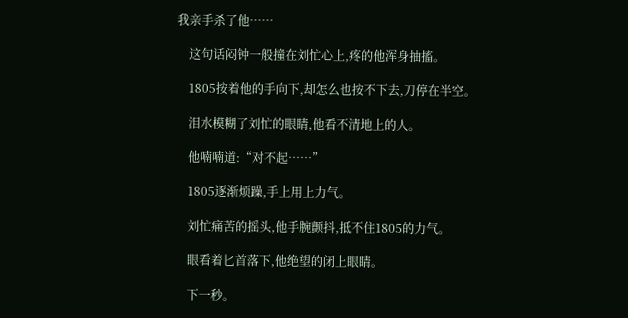我亲手杀了他……

    这句话闷钟一般撞在刘忙心上,疼的他浑身抽搐。

    1805按着他的手向下,却怎么也按不下去,刀停在半空。

    泪水模糊了刘忙的眼睛,他看不清地上的人。

    他喃喃道:“对不起……”

    1805逐渐烦躁,手上用上力气。

    刘忙痛苦的摇头,他手腕颤抖,抵不住1805的力气。

    眼看着匕首落下,他绝望的闭上眼睛。

    下一秒。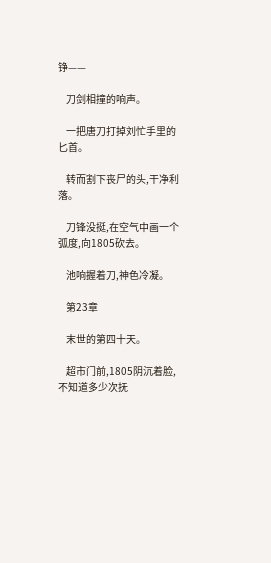铮——

    刀剑相撞的响声。

    一把唐刀打掉刘忙手里的匕首。

    转而割下丧尸的头,干净利落。

    刀锋没挺,在空气中画一个弧度,向1805砍去。

    池响握着刀,神色冷凝。

    第23章

    末世的第四十天。

    超市门前,1805阴沉着脸,不知道多少次抚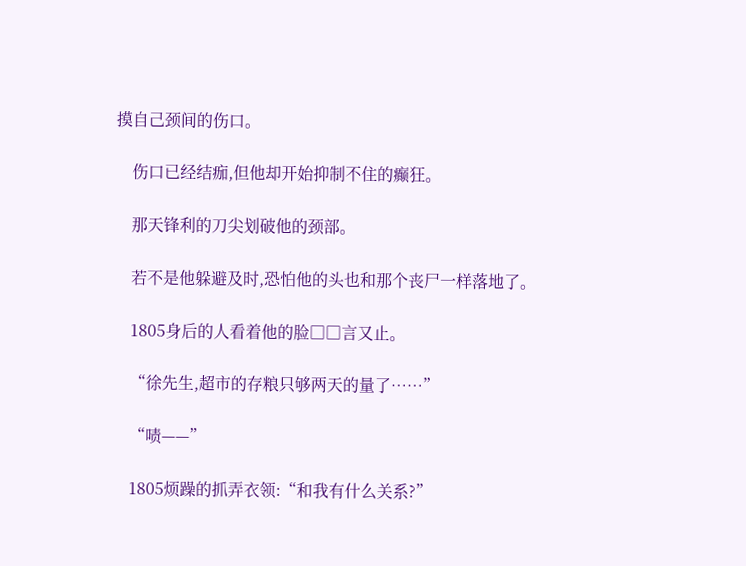摸自己颈间的伤口。

    伤口已经结痂,但他却开始抑制不住的癫狂。

    那天锋利的刀尖划破他的颈部。

    若不是他躲避及时,恐怕他的头也和那个丧尸一样落地了。

    1805身后的人看着他的脸□□言又止。

    “徐先生,超市的存粮只够两天的量了……”

    “啧——”

    1805烦躁的抓弄衣领:“和我有什么关系?”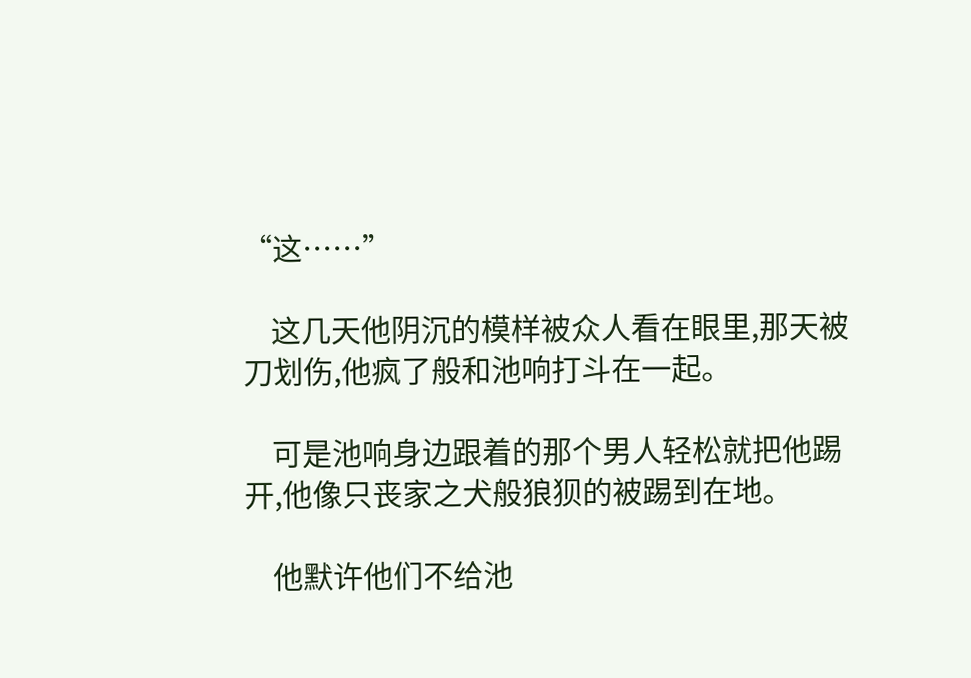“这……”

    这几天他阴沉的模样被众人看在眼里,那天被刀划伤,他疯了般和池响打斗在一起。

    可是池响身边跟着的那个男人轻松就把他踢开,他像只丧家之犬般狼狈的被踢到在地。

    他默许他们不给池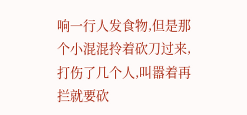响一行人发食物,但是那个小混混拎着砍刀过来,打伤了几个人,叫嚣着再拦就要砍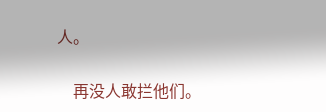人。

    再没人敢拦他们。